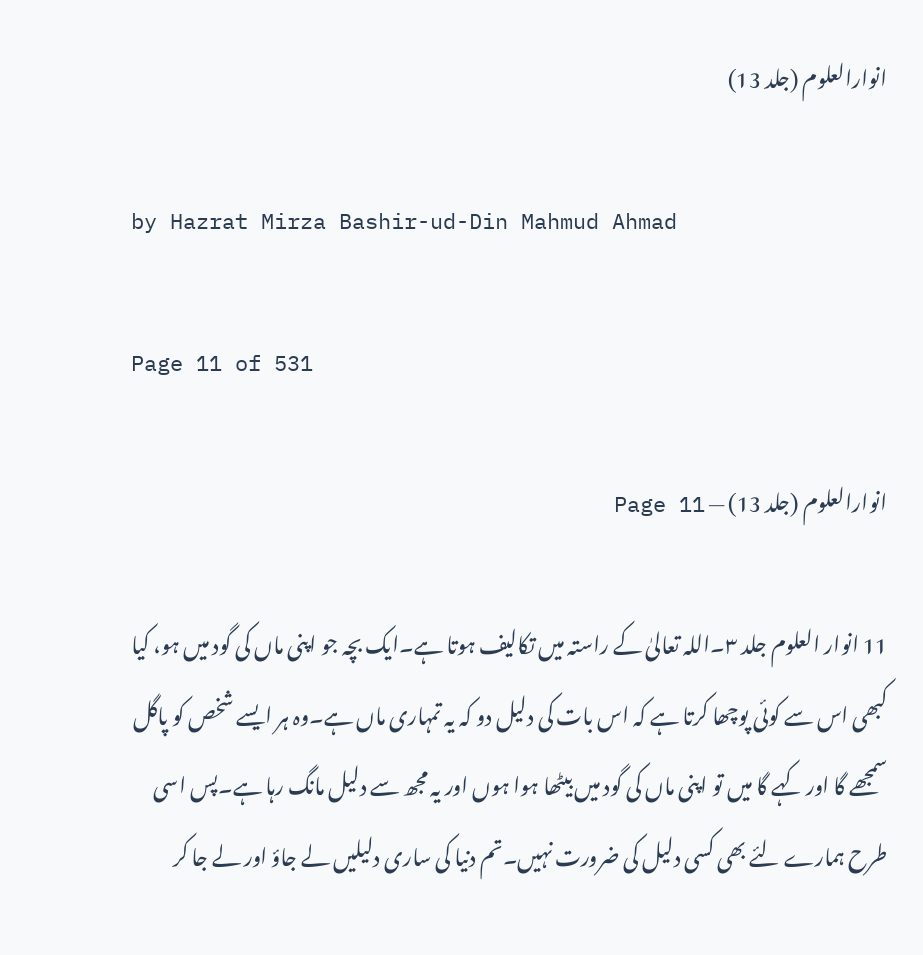انوارالعلوم (جلد 13)

by Hazrat Mirza Bashir-ud-Din Mahmud Ahmad

Page 11 of 531

انوارالعلوم (جلد 13) — Page 11

11 انوار العلوم جلد ۳۔اللہ تعالیٰ کے راستہ میں تکالیف ہوتا ہے۔ایک بچہ جو اپنی ماں کی گود میں ہو، کیا کبھی اس سے کوئی پوچھا کرتا ہے کہ اس بات کی دلیل دو کہ یہ تمہاری ماں ہے۔وہ ہر ایسے شخص کو پاگل سمجھے گا اور کہے گا میں تو اپنی ماں کی گود میں بیٹھا ہوا ہوں اور یہ مجھ سے دلیل مانگ رہا ہے۔پس اسی طرح ہمارے لئے بھی کسی دلیل کی ضرورت نہیں۔تم دنیا کی ساری دلیلیں لے جاؤ اور لے جا کر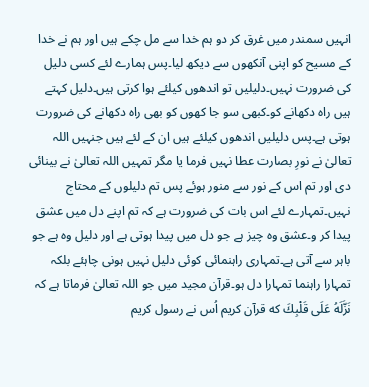انہیں سمندر میں غرق کر دو ہم خدا سے مل چکے ہیں اور ہم نے خدا کے مسیح کو اپنی آنکھوں سے دیکھ لیا۔پس ہمارے لئے کسی دلیل کی ضرورت نہیں۔دلیلیں تو اندھوں کیلئے ہوا کرتی ہیں۔دلیل کہتے ہیں راہ دکھانے کو۔کبھی سو جا کھوں کو بھی راہ دکھانے کی ضرورت ہوتی ہے۔پس دلیلیں اندھوں کیلئے ہیں ان کے لئے ہیں جنہیں اللہ تعالیٰ نے نورِ بصارت عطا نہیں فرما یا مگر تمہیں اللہ تعالیٰ نے بینائی دی اور تم اس کے نور سے منور ہوئے پس تم دلیلوں کے محتاج نہیں۔تمہارے لئے اس بات کی ضرورت ہے کہ تم اپنے دل میں عشق پیدا کر و۔عشق وہ چیز ہے جو دل میں پیدا ہوتی ہے اور دلیل وہ ہے جو باہر سے آتی ہے۔تمہاری راہنمائی کوئی دلیل نہیں ہونی چاہئے بلکہ تمہارا راہنما تمہارا دل ہو۔قرآن مجید میں جو اللہ تعالیٰ فرماتا ہے کہ نَزَّلَهُ عَلَی قَلْبِكَ که قرآن کریم اُس نے رسول کریم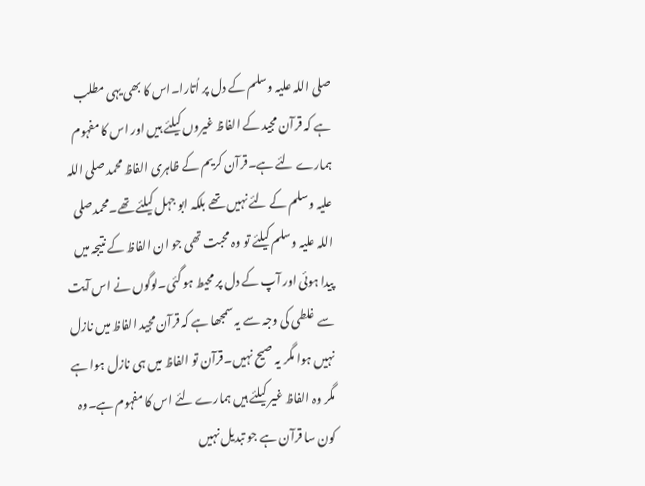صلی اللہ علیہ وسلم کے دل پر اُتارا۔اس کا بھی یہی مطلب ہے کہ قرآن مجید کے الفاظ غیروں کیلئے ہیں اور اس کا مفہوم ہمارے لئے ہے۔قرآن کریم کے ظاہری الفاظ محمد صلی اللہ علیہ وسلم کے لئے نہیں تھے بلکہ ابو جہل کیلئے تھے۔محمدصلی اللہ علیہ وسلم کیلئے تو وہ محبت تھی جو ان الفاظ کے نتیجہ میں پیدا ہوئی اور آپ کے دل پر محیط ہو گئی۔لوگوں نے اس آیت سے غلطی کی وجہ سے یہ سمجھا ہے کہ قرآن مجید الفاظ میں نازل نہیں ہوا مگر یہ صیح نہیں۔قرآن تو الفاظ میں ہی نازل ہوا ہے مگر وہ الفاظ غیر کیلئے ہیں ہمارے لئے اس کا مفہوم ہے۔وہ کون سا قرآن ہے جو تبدیل نہیں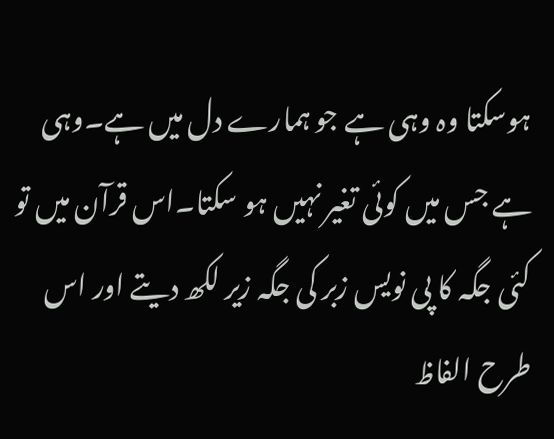ہوسکتا وہ وہی ہے جو ہمارے دل میں ہے۔وہی ہے جس میں کوئی تغیر نہیں ہو سکتا۔اس قرآن میں تو کئی جگہ کا پی نویس زبر کی جگہ زیر لکھ دیتے اور اس طرح الفاظ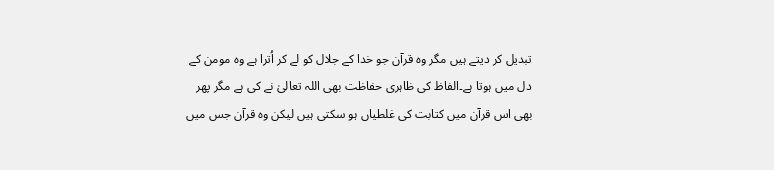تبدیل کر دیتے ہیں مگر وہ قرآن جو خدا کے جلال کو لے کر اُترا ہے وہ مومن کے دل میں ہوتا ہے۔الفاظ کی ظاہری حفاظت بھی اللہ تعالیٰ نے کی ہے مگر پھر بھی اس قرآن میں کتابت کی غلطیاں ہو سکتی ہیں لیکن وہ قرآن جس میں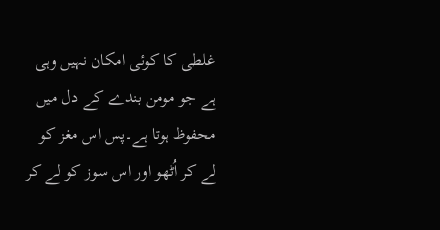غلطی کا کوئی امکان نہیں وہی ہے جو مومن بندے کے دل میں محفوظ ہوتا ہے۔پس اس مغز کو لے کر اُٹھو اور اس سوز کو لے کر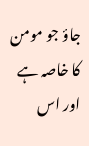جاؤ جو مومن کا خاصہ ہے اور اس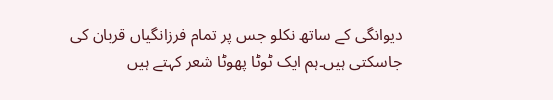دیوانگی کے ساتھ نکلو جس پر تمام فرزانگیاں قربان کی جاسکتی ہیں۔ہم ایک ٹوٹا پھوٹا شعر کہتے ہیں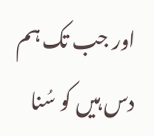اور جب تک ہم دس ہیں کو سُنا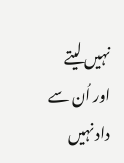نہیں لیتے اور اُن سے داد نہیں